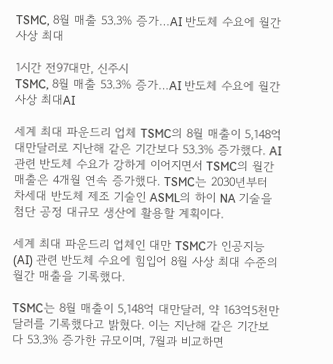TSMC, 8월 매출 53.3% 증가…AI 반도체 수요에 월간 사상 최대

1시간 전97대만, 신주시
TSMC, 8월 매출 53.3% 증가…AI 반도체 수요에 월간 사상 최대AI

세계 최대 파운드리 업체 TSMC의 8월 매출이 5,148억 대만달러로 지난해 같은 기간보다 53.3% 증가했다. AI 관련 반도체 수요가 강하게 이어지면서 TSMC의 월간 매출은 4개월 연속 증가했다. TSMC는 2030년부터 차세대 반도체 제조 기술인 ASML의 하이 NA 기술을 첨단 공정 대규모 생산에 활용할 계획이다.

세계 최대 파운드리 업체인 대만 TSMC가 인공지능(AI) 관련 반도체 수요에 힘입어 8월 사상 최대 수준의 월간 매출을 기록했다.

TSMC는 8월 매출이 5,148억 대만달러, 약 163억5천만 달러를 기록했다고 밝혔다. 이는 지난해 같은 기간보다 53.3% 증가한 규모이며, 7월과 비교하면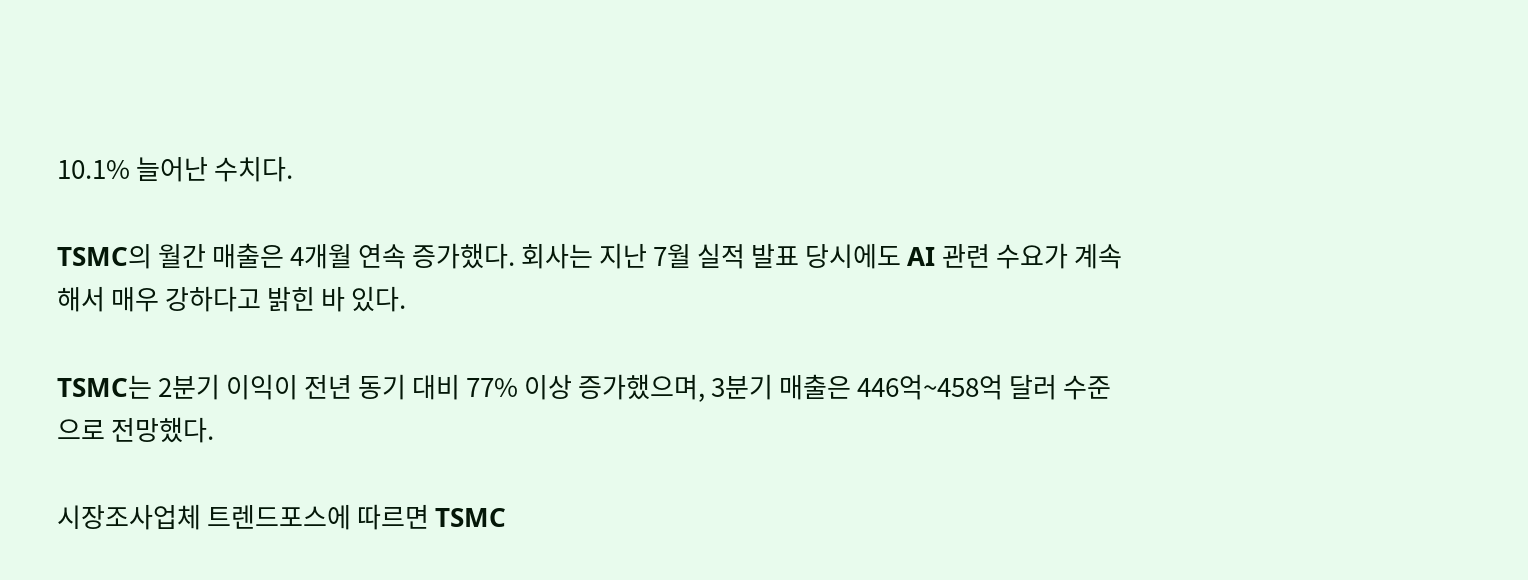10.1% 늘어난 수치다.

TSMC의 월간 매출은 4개월 연속 증가했다. 회사는 지난 7월 실적 발표 당시에도 AI 관련 수요가 계속해서 매우 강하다고 밝힌 바 있다.

TSMC는 2분기 이익이 전년 동기 대비 77% 이상 증가했으며, 3분기 매출은 446억~458억 달러 수준으로 전망했다.

시장조사업체 트렌드포스에 따르면 TSMC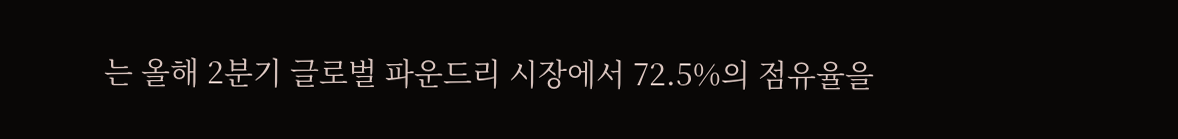는 올해 2분기 글로벌 파운드리 시장에서 72.5%의 점유율을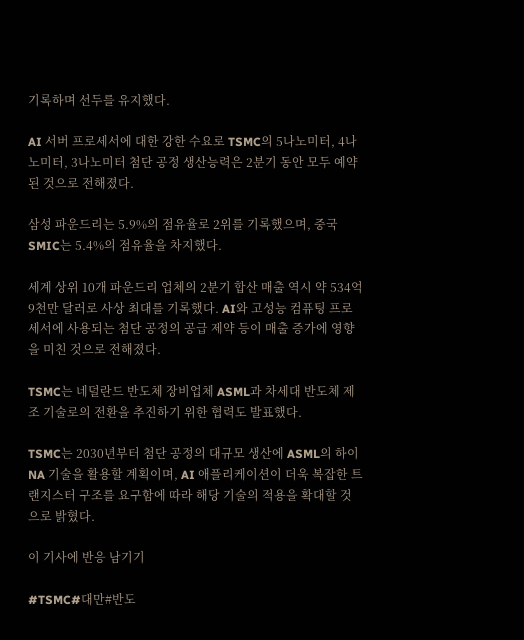기록하며 선두를 유지했다.

AI 서버 프로세서에 대한 강한 수요로 TSMC의 5나노미터, 4나노미터, 3나노미터 첨단 공정 생산능력은 2분기 동안 모두 예약된 것으로 전해졌다.

삼성 파운드리는 5.9%의 점유율로 2위를 기록했으며, 중국 SMIC는 5.4%의 점유율을 차지했다.

세계 상위 10개 파운드리 업체의 2분기 합산 매출 역시 약 534억9천만 달러로 사상 최대를 기록했다. AI와 고성능 컴퓨팅 프로세서에 사용되는 첨단 공정의 공급 제약 등이 매출 증가에 영향을 미친 것으로 전해졌다.

TSMC는 네덜란드 반도체 장비업체 ASML과 차세대 반도체 제조 기술로의 전환을 추진하기 위한 협력도 발표했다.

TSMC는 2030년부터 첨단 공정의 대규모 생산에 ASML의 하이 NA 기술을 활용할 계획이며, AI 애플리케이션이 더욱 복잡한 트랜지스터 구조를 요구함에 따라 해당 기술의 적용을 확대할 것으로 밝혔다.

이 기사에 반응 남기기

#TSMC#대만#반도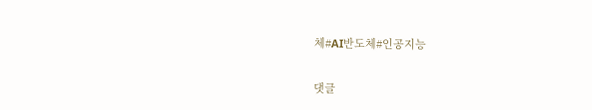체#AI반도체#인공지능

댓글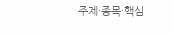주제·종목·핵심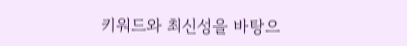키워드와 최신성을 바탕으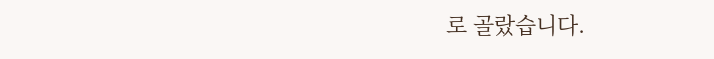로 골랐습니다.